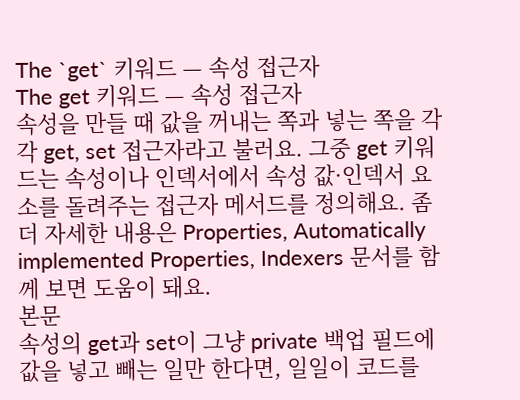The `get` 키워드 — 속성 접근자
The get 키워드 — 속성 접근자
속성을 만들 때 값을 꺼내는 쪽과 넣는 쪽을 각각 get, set 접근자라고 불러요. 그중 get 키워드는 속성이나 인덱서에서 속성 값·인덱서 요소를 돌려주는 접근자 메서드를 정의해요. 좀 더 자세한 내용은 Properties, Automatically implemented Properties, Indexers 문서를 함께 보면 도움이 돼요.
본문
속성의 get과 set이 그냥 private 백업 필드에 값을 넣고 빼는 일만 한다면, 일일이 코드를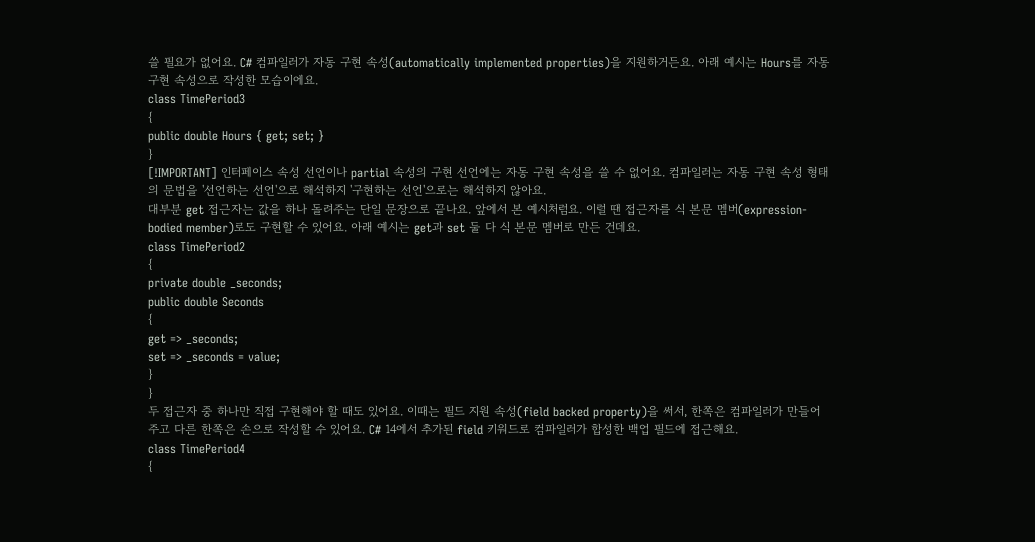쓸 필요가 없어요. C# 컴파일러가 자동 구현 속성(automatically implemented properties)을 지원하거든요. 아래 예시는 Hours를 자동 구현 속성으로 작성한 모습이에요.
class TimePeriod3
{
public double Hours { get; set; }
}
[!IMPORTANT] 인터페이스 속성 선언이나 partial 속성의 구현 선언에는 자동 구현 속성을 쓸 수 없어요. 컴파일러는 자동 구현 속성 형태의 문법을 '선언하는 선언'으로 해석하지 '구현하는 선언'으로는 해석하지 않아요.
대부분 get 접근자는 값을 하나 돌려주는 단일 문장으로 끝나요. 앞에서 본 예시처럼요. 이럴 땐 접근자를 식 본문 멤버(expression-bodied member)로도 구현할 수 있어요. 아래 예시는 get과 set 둘 다 식 본문 멤버로 만든 건데요.
class TimePeriod2
{
private double _seconds;
public double Seconds
{
get => _seconds;
set => _seconds = value;
}
}
두 접근자 중 하나만 직접 구현해야 할 때도 있어요. 이때는 필드 지원 속성(field backed property)을 써서, 한쪽은 컴파일러가 만들어 주고 다른 한쪽은 손으로 작성할 수 있어요. C# 14에서 추가된 field 키워드로 컴파일러가 합성한 백업 필드에 접근해요.
class TimePeriod4
{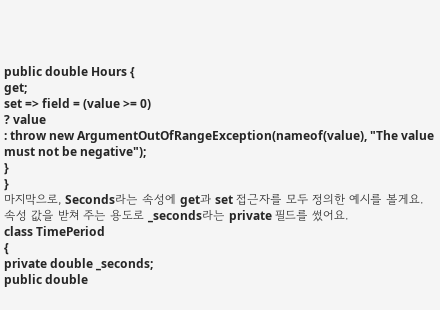public double Hours {
get;
set => field = (value >= 0)
? value
: throw new ArgumentOutOfRangeException(nameof(value), "The value must not be negative");
}
}
마지막으로, Seconds라는 속성에 get과 set 접근자를 모두 정의한 예시를 볼게요. 속성 값을 받쳐 주는 용도로 _seconds라는 private 필드를 썼어요.
class TimePeriod
{
private double _seconds;
public double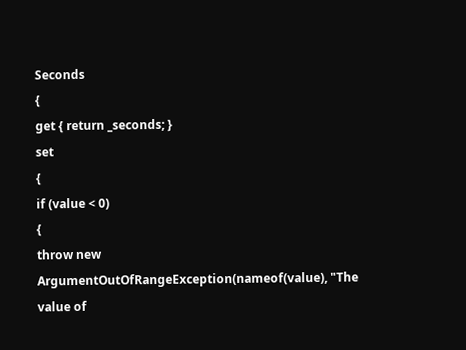Seconds
{
get { return _seconds; }
set
{
if (value < 0)
{
throw new ArgumentOutOfRangeException(nameof(value), "The value of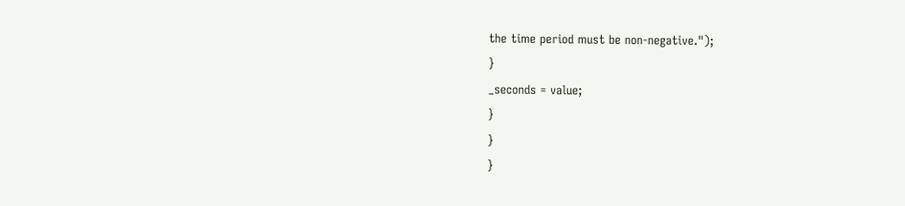the time period must be non-negative.");
}
_seconds = value;
}
}
}